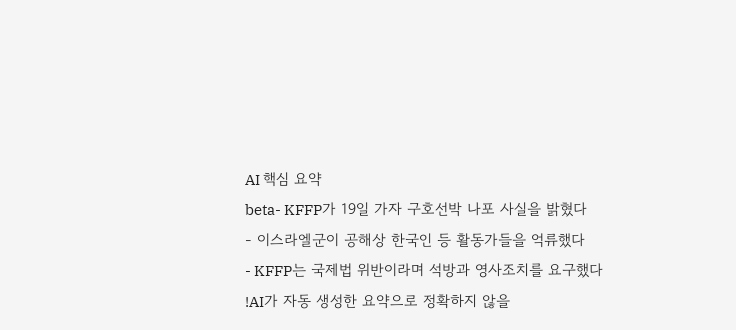AI 핵심 요약
beta- KFFP가 19일 가자 구호선박 나포 사실을 밝혔다
- 이스라엘군이 공해상 한국인 등 활동가들을 억류했다
- KFFP는 국제법 위반이라며 석방과 영사조치를 요구했다
!AI가 자동 생성한 요약으로 정확하지 않을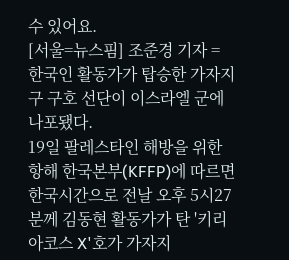수 있어요.
[서울=뉴스핌] 조준경 기자 = 한국인 활동가가 탑승한 가자지구 구호 선단이 이스라엘 군에 나포됐다.
19일 팔레스타인 해방을 위한 항해 한국본부(KFFP)에 따르면 한국시간으로 전날 오후 5시27분께 김동현 활동가가 탄 '키리아코스 X'호가 가자지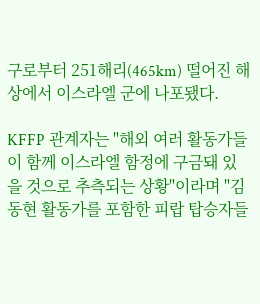구로부터 251해리(465km) 떨어진 해상에서 이스라엘 군에 나포됐다.

KFFP 관계자는 "해외 여러 활동가들이 함께 이스라엘 함정에 구금돼 있을 것으로 추측되는 상황"이라며 "김동현 활동가를 포함한 피랍 탑승자들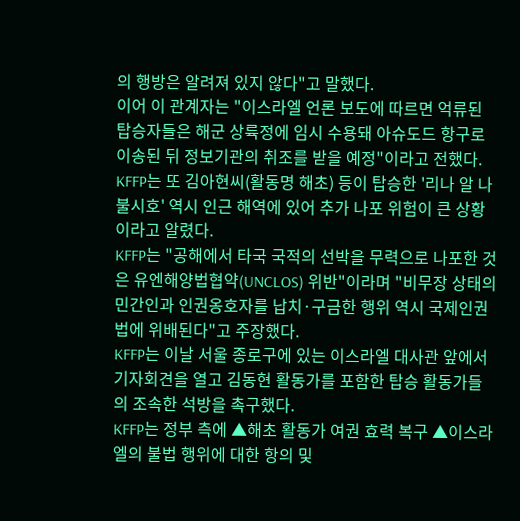의 행방은 알려져 있지 않다"고 말했다.
이어 이 관계자는 "이스라엘 언론 보도에 따르면 억류된 탑승자들은 해군 상륙정에 임시 수용돼 아슈도드 항구로 이송된 뒤 정보기관의 취조를 받을 예정"이라고 전했다.
KFFP는 또 김아현씨(활동명 해초) 등이 탑승한 '리나 알 나불시호' 역시 인근 해역에 있어 추가 나포 위험이 큰 상황이라고 알렸다.
KFFP는 "공해에서 타국 국적의 선박을 무력으로 나포한 것은 유엔해양법협약(UNCLOS) 위반"이라며 "비무장 상태의 민간인과 인권옹호자를 납치·구금한 행위 역시 국제인권법에 위배된다"고 주장했다.
KFFP는 이날 서울 종로구에 있는 이스라엘 대사관 앞에서 기자회견을 열고 김동현 활동가를 포함한 탑승 활동가들의 조속한 석방을 촉구했다.
KFFP는 정부 측에 ▲해초 활동가 여권 효력 복구 ▲이스라엘의 불법 행위에 대한 항의 및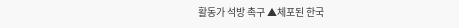활동가 석방 촉구 ▲체포된 한국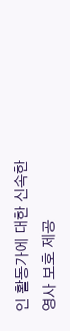인 활동가에 대한 신속한 영사 보호 제공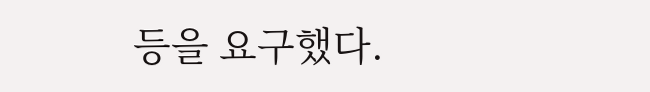등을 요구했다.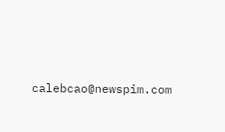calebcao@newspim.com